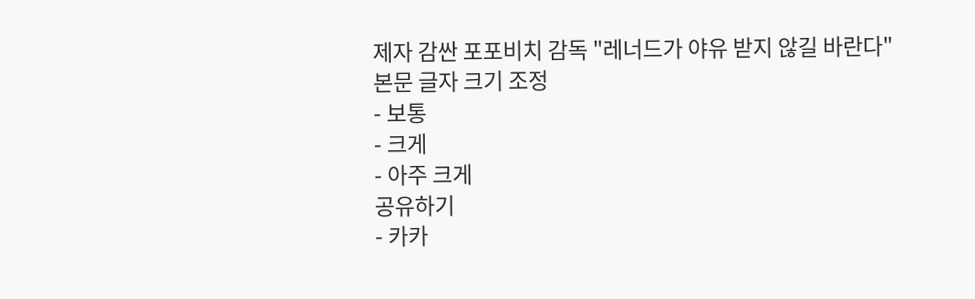제자 감싼 포포비치 감독 "레너드가 야유 받지 않길 바란다"
본문 글자 크기 조정
- 보통
- 크게
- 아주 크게
공유하기
- 카카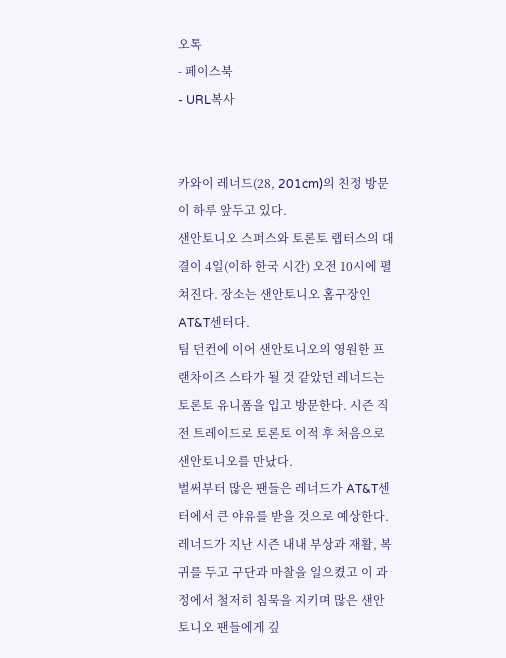오톡
- 페이스북
- URL복사


카와이 레너드(28, 201cm)의 친정 방문이 하루 앞두고 있다.
샌안토니오 스퍼스와 토론토 랩터스의 대결이 4일(이하 한국 시간) 오전 10시에 펼쳐진다. 장소는 샌안토니오 홈구장인 AT&T센터다.
팀 던컨에 이어 샌안토니오의 영원한 프랜차이즈 스타가 될 것 같았던 레너드는 토론토 유니폼을 입고 방문한다. 시즌 직전 트레이드로 토론토 이적 후 처음으로 샌안토니오를 만났다.
벌써부터 많은 팬들은 레너드가 AT&T센터에서 큰 야유를 받을 것으로 예상한다. 레너드가 지난 시즌 내내 부상과 재활, 복귀를 두고 구단과 마찰을 일으켰고 이 과정에서 철저히 침묵을 지키며 많은 샌안토니오 팬들에게 깊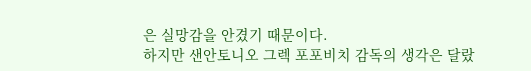은 실망감을 안겼기 때문이다.
하지만 샌안토니오 그렉 포포비치 감독의 생각은 달랐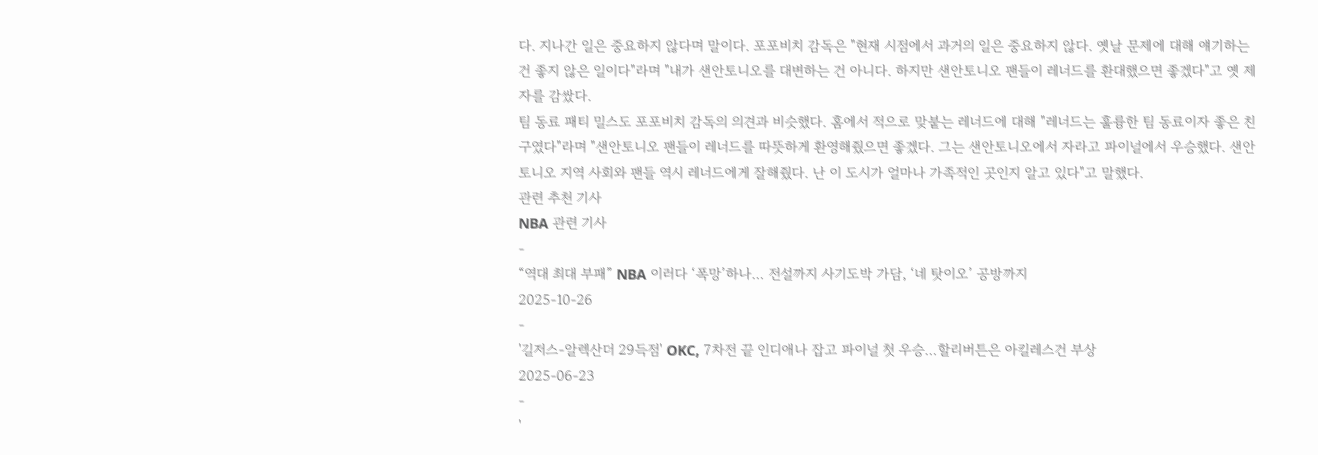다. 지나간 일은 중요하지 않다며 말이다. 포포비치 감독은 "현재 시점에서 과거의 일은 중요하지 않다. 옛날 문제에 대해 얘기하는 건 좋지 않은 일이다"라며 "내가 샌안토니오를 대변하는 건 아니다. 하지만 샌안토니오 팬들이 레너드를 환대했으면 좋겠다"고 옛 제자를 감쌌다.
팀 동료 패티 밀스도 포포비치 감독의 의견과 비슷했다. 홈에서 적으로 맞붙는 레너드에 대해 "레너드는 훌륭한 팀 동료이자 좋은 친구였다"라며 "샌안토니오 팬들이 레너드를 따뜻하게 환영해줬으면 좋겠다. 그는 샌안토니오에서 자라고 파이널에서 우승했다. 샌안토니오 지역 사회와 팬들 역시 레너드에게 잘해줬다. 난 이 도시가 얼마나 가족적인 곳인지 알고 있다"고 말했다.
관련 추천 기사
NBA 관련 기사
-
“역대 최대 부패” NBA 이러다 ‘폭망’하나… 전설까지 사기도박 가담, ‘네 탓이오’ 공방까지
2025-10-26
-
'길저스-알렉산더 29득점' OKC, 7차전 끝 인디애나 잡고 파이널 첫 우승…할리버튼은 아킬레스건 부상
2025-06-23
-
'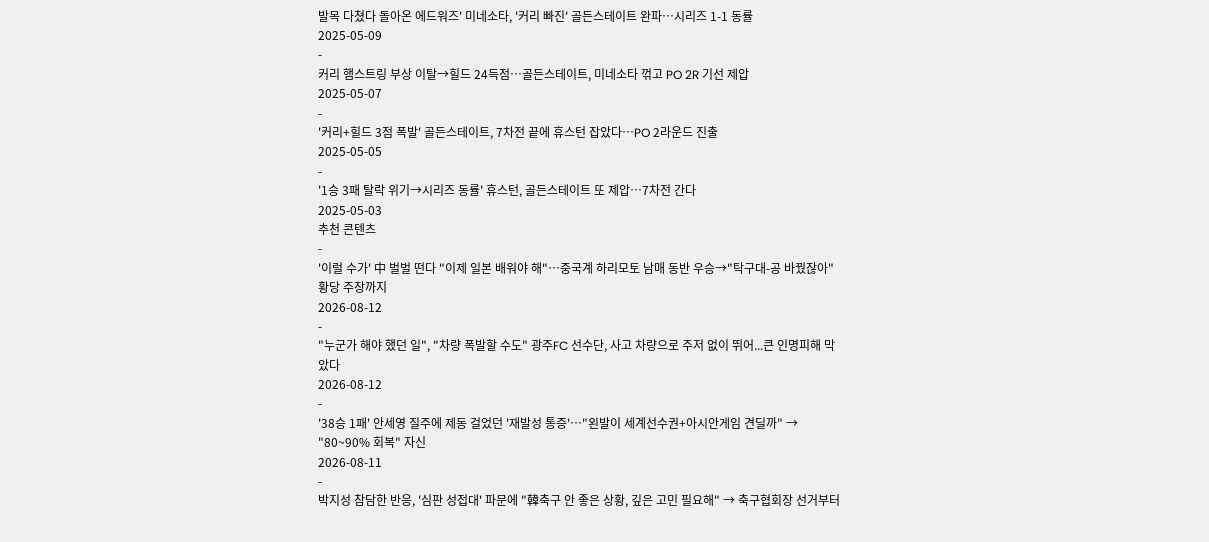발목 다쳤다 돌아온 에드워즈' 미네소타, '커리 빠진' 골든스테이트 완파…시리즈 1-1 동률
2025-05-09
-
커리 햄스트링 부상 이탈→힐드 24득점…골든스테이트, 미네소타 꺾고 PO 2R 기선 제압
2025-05-07
-
'커리+힐드 3점 폭발' 골든스테이트, 7차전 끝에 휴스턴 잡았다…PO 2라운드 진출
2025-05-05
-
'1승 3패 탈락 위기→시리즈 동률' 휴스턴, 골든스테이트 또 제압…7차전 간다
2025-05-03
추천 콘텐츠
-
'이럴 수가' 中 벌벌 떤다 "이제 일본 배워야 해"…중국계 하리모토 남매 동반 우승→"탁구대-공 바꿨잖아" 황당 주장까지
2026-08-12
-
"누군가 해야 했던 일", "차량 폭발할 수도" 광주FC 선수단, 사고 차량으로 주저 없이 뛰어...큰 인명피해 막았다
2026-08-12
-
'38승 1패' 안세영 질주에 제동 걸었던 '재발성 통증'…"왼발이 세계선수권+아시안게임 견딜까" → "80~90% 회복" 자신
2026-08-11
-
박지성 참담한 반응, '심판 성접대' 파문에 "韓축구 안 좋은 상황, 깊은 고민 필요해" → 축구협회장 선거부터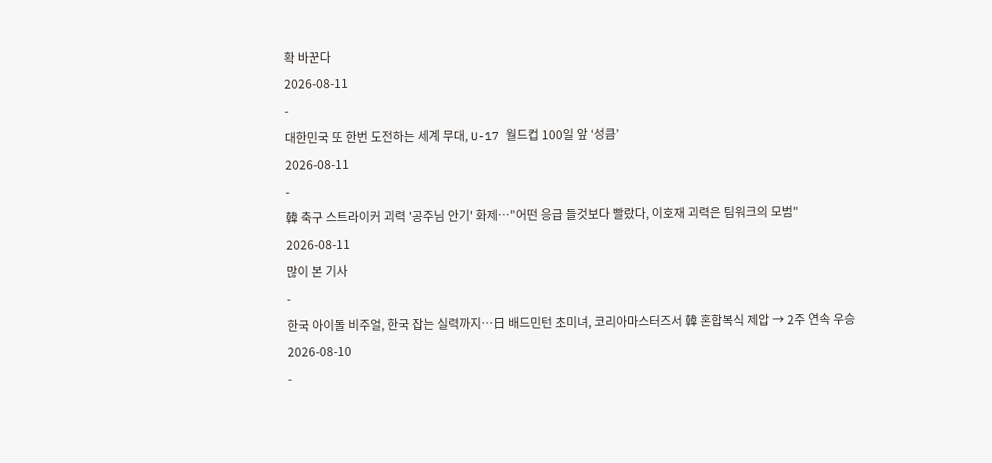확 바꾼다
2026-08-11
-
대한민국 또 한번 도전하는 세계 무대, U-17 월드컵 100일 앞 ‘성큼’
2026-08-11
-
韓 축구 스트라이커 괴력 '공주님 안기' 화제…"어떤 응급 들것보다 빨랐다, 이호재 괴력은 팀워크의 모범"
2026-08-11
많이 본 기사
-
한국 아이돌 비주얼, 한국 잡는 실력까지…日 배드민턴 초미녀, 코리아마스터즈서 韓 혼합복식 제압 → 2주 연속 우승
2026-08-10
-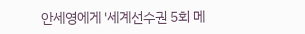안세영에게 '세계선수권 5회 메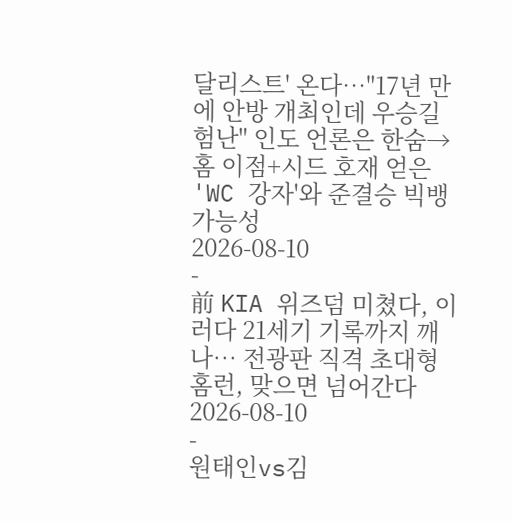달리스트' 온다…"17년 만에 안방 개최인데 우승길 험난" 인도 언론은 한숨→홈 이점+시드 호재 얻은 'WC 강자'와 준결승 빅뱅 가능성
2026-08-10
-
前 KIA 위즈덤 미쳤다, 이러다 21세기 기록까지 깨나… 전광판 직격 초대형 홈런, 맞으면 넘어간다
2026-08-10
-
원태인vs김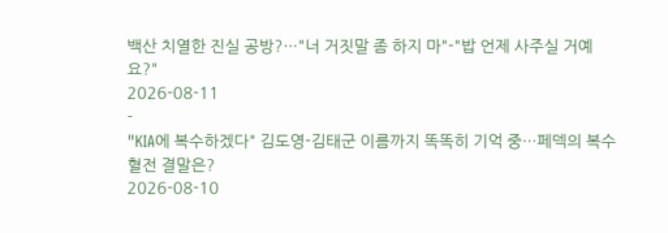백산 치열한 진실 공방?…"너 거짓말 좀 하지 마"-"밥 언제 사주실 거예요?"
2026-08-11
-
"KIA에 복수하겠다" 김도영-김태군 이름까지 똑똑히 기억 중…페덱의 복수혈전 결말은?
2026-08-10